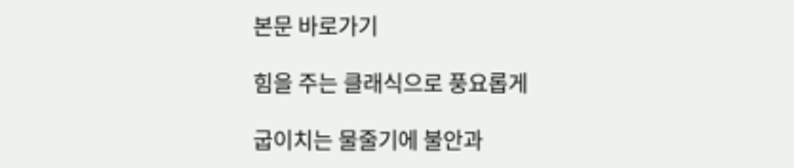본문 바로가기

힘을 주는 클래식으로 풍요롭게

굽이치는 물줄기에 불안과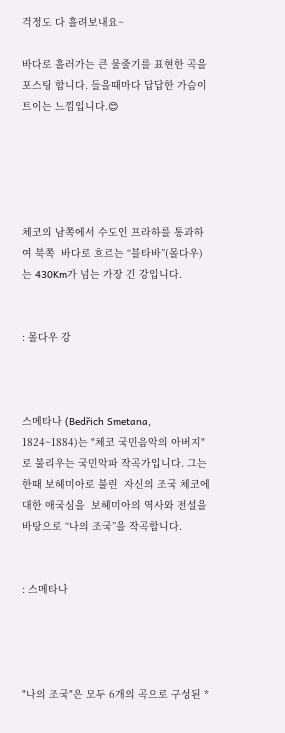걱정도 다 흘려보내요~

바다로 흘러가는 큰 물줄기를 표현한 곡을 포스팅 합니다. 들을때마다 답답한 가슴이 트이는 느낌입니다.😊





체코의 남쪽에서 수도인 프라하를 통과하여 북쪽  바다로 흐르는 “블타바”(몰다우)는 430Km가 넘는 가장 긴 강입니다.


: 몰다우 강



스메타나 (Bedřich Smetana, 1824~1884)는 "체코 국민음악의 아버지"로 불리우는 국민악파 작곡가입니다. 그는 한때 보헤미아로 불린  자신의 조국 체코에 대한 애국심을  보헤미아의 역사와 전설을 바탕으로 “나의 조국”을 작곡합니다.


: 스메타나




"나의 조국"은 모두 6개의 곡으로 구성된 *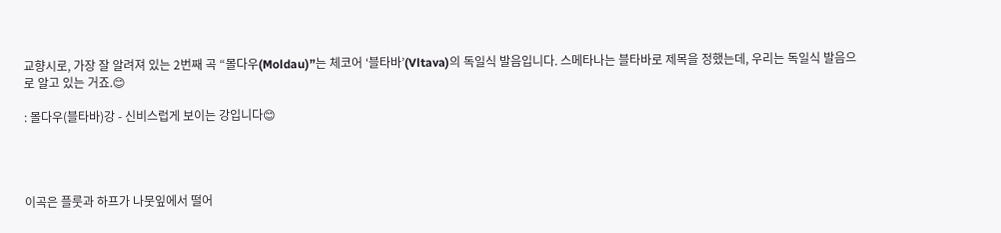교향시로, 가장 잘 알려져 있는 2번째 곡 “몰다우(Moldau)”는 체코어 ‘블타바’(Vltava)의 독일식 발음입니다. 스메타나는 블타바로 제목을 정했는데, 우리는 독일식 발음으로 알고 있는 거죠.😊

: 몰다우(블타바)강 - 신비스럽게 보이는 강입니다😊




이곡은 플룻과 하프가 나뭇잎에서 떨어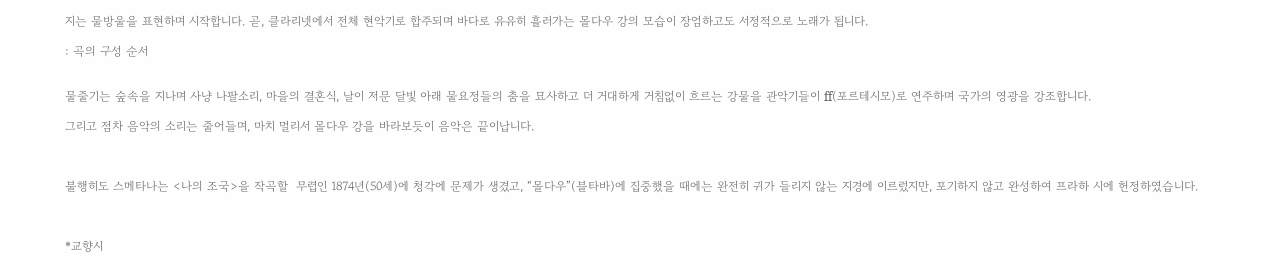지는 물방울을 표현하며 시작합니다. 곧, 클라리넷에서 전체 현악기로 합주되며 바다로 유유히 흘러가는 몰다우 강의 모습이 장엄하고도 서정적으로 노래가 됩니다.

: 곡의 구성 순서


물줄기는 숲속을 지나며 사냥 나팔소리, 마을의 결혼식, 날이 저문 달빛 아래 물요정들의 춤을 묘사하고 더 거대하게 거침없이 흐르는 강물을 관악기들이 ff(포르테시모)로 연주하며 국가의 영광을 강조합니다.

그리고 점차 음악의 소리는 줄어들며, 마치 멀리서 몰다우 강을 바라보듯이 음악은 끝이납니다.



불행히도 스메타나는 <나의 조국>을 작곡할  무렵인 1874년(50세)에 청각에 문제가 생겼고, “몰다우”(블타바)에 집중했을 때에는 완전히 귀가 들리지 않는 지경에 이르렀지만, 포기하지 않고 완성하여 프라하 시에 헌정하였습니다.



*교향시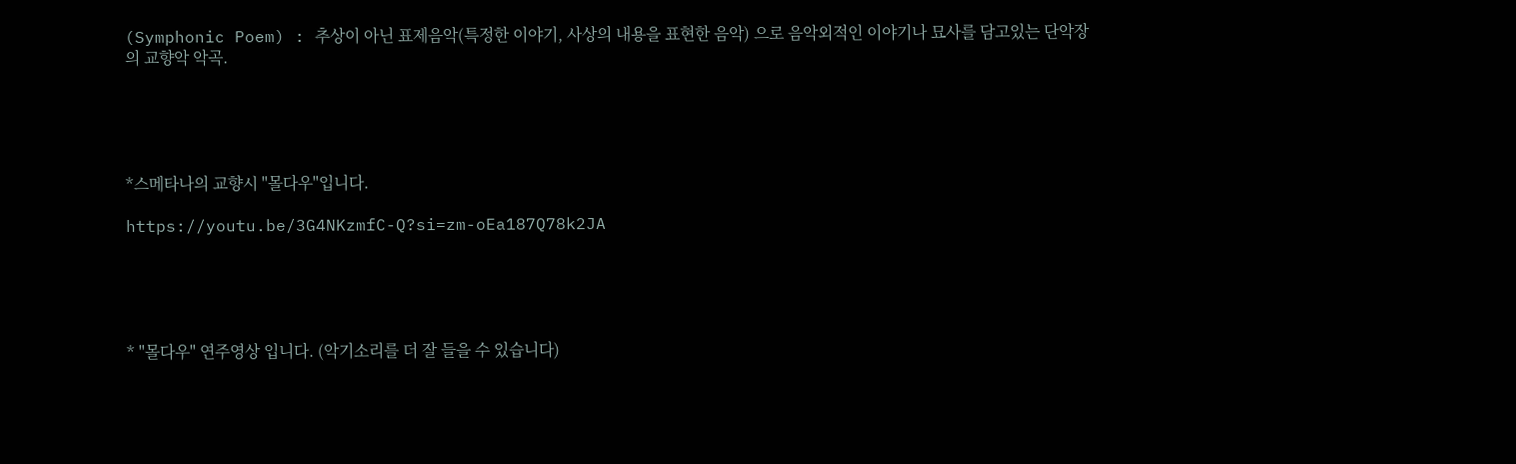(Symphonic Poem) : 추상이 아닌 표제음악(특정한 이야기, 사상의 내용을 표현한 음악) 으로 음악외적인 이야기나 묘사를 담고있는 단악장의 교향악 악곡.





*스메타나의 교향시 "몰다우"입니다.

https://youtu.be/3G4NKzmfC-Q?si=zm-oEa187Q78k2JA





* "몰다우" 연주영상 입니다. (악기소리를 더 잘 들을 수 있습니다)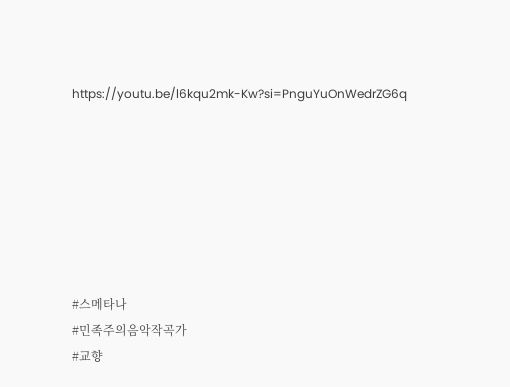https://youtu.be/l6kqu2mk-Kw?si=PnguYuOnWedrZG6q







#스메타나
#민족주의음악작곡가
#교향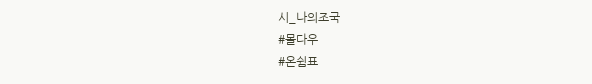시_나의조국
#몰다우
#온쉼표